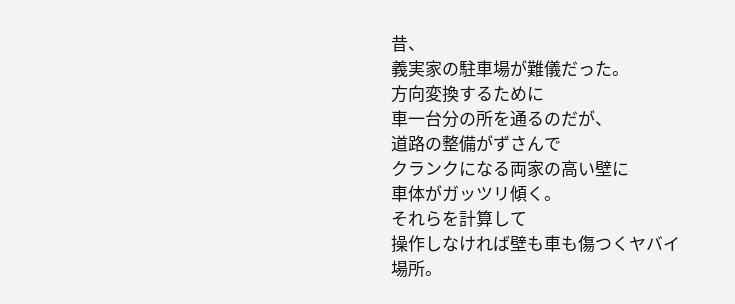昔、
義実家の駐車場が難儀だった。
方向変換するために
車一台分の所を通るのだが、
道路の整備がずさんで
クランクになる両家の高い壁に
車体がガッツリ傾く。
それらを計算して
操作しなければ壁も車も傷つくヤバイ場所。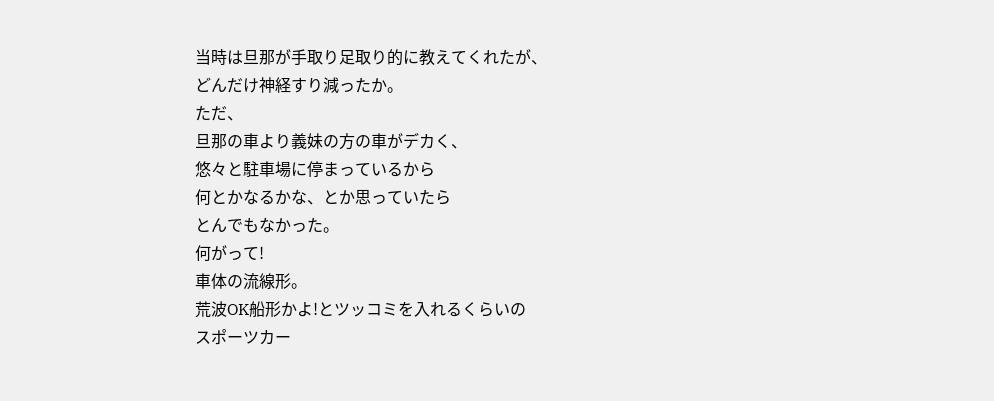当時は旦那が手取り足取り的に教えてくれたが、
どんだけ神経すり減ったか。
ただ、
旦那の車より義妹の方の車がデカく、
悠々と駐車場に停まっているから
何とかなるかな、とか思っていたら
とんでもなかった。
何がって!
車体の流線形。
荒波OK船形かよ!とツッコミを入れるくらいの
スポーツカー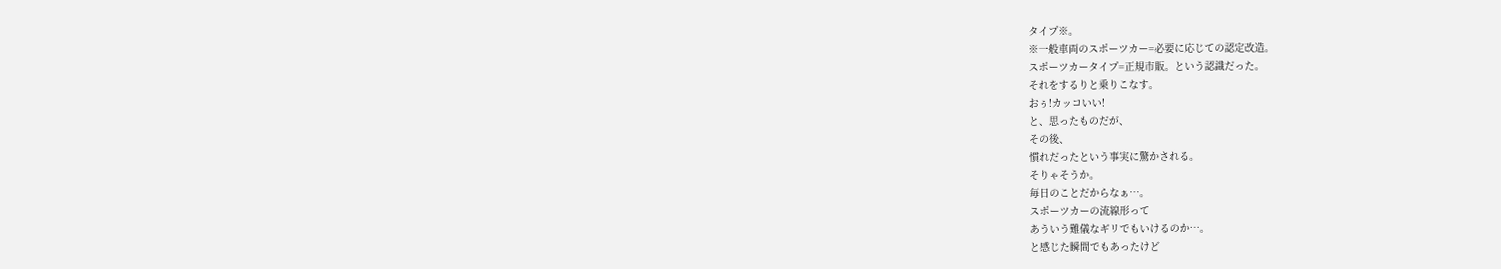タイプ※。
※一般車両のスポーツカー=必要に応じての認定改造。
スポーツカータイプ=正規市販。という認識だった。
それをするりと乗りこなす。
おぅ!カッコいい!
と、思ったものだが、
その後、
慣れだったという事実に驚かされる。
そりゃそうか。
毎日のことだからなぁ…。
スポーツカーの流線形って
あういう難儀なギリでもいけるのか…。
と感じた瞬間でもあったけど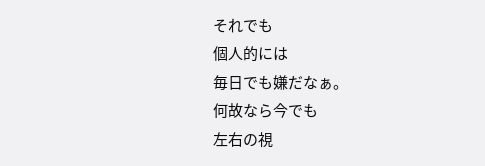それでも
個人的には
毎日でも嫌だなぁ。
何故なら今でも
左右の視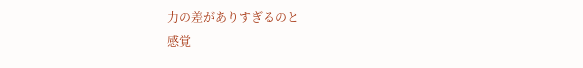力の差がありすぎるのと
感覚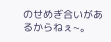のせめぎ合いがあるからねぇ~。